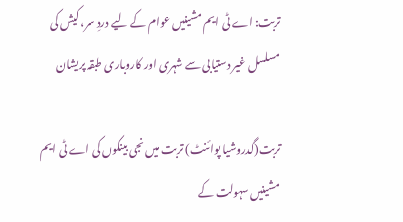تربت: اے ٹی ایم مشینیں عوام کے لیے دردِ سر، کیش کی مسلسل غیر دستیابی سے شہری اور کاروباری طبقہ پریشان

تربت(گدروشیا پوائنٹ) تربت میں نجی بینکوں کی اے ٹی ایم مشینیں سہولت کے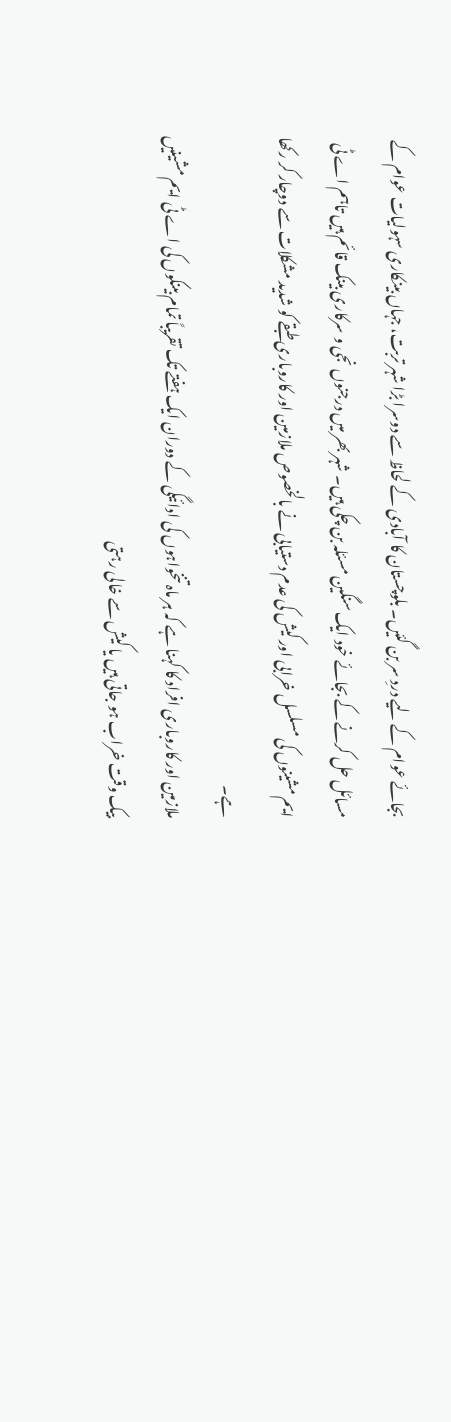بجائے عوام کے لیے دردِ سر بن گئیں۔ بلوچستان کا آبادی کے لحاظ سے دوسرا بڑا شہر تربت، جہاں بینکاری سہولیات عوام کے مسائل حل کرنے کے بجائے خود ایک سنگین مسئلہ بن چکی ہیں۔ شہر بھر میں درجنوں نجی و سرکاری بینک قائم ہیں تاہم اے ٹی ایم مشینوں کی مسلسل خرابی اور کیش کی عدم دستیابی نے بالخصوص ملازمین اور کاروباری طبقے کو شدید مشکلات سے دوچار کر رکھا ہے۔
ملازمین اور کاروباری افراد کا کہنا ہے کہ ہر ماہ تنخواہوں کی ادائیگی کے دوران ایک ہفتے تک تقریباً تمام بینکوں کی اے ٹی ایم مشینیں بیک وقت خراب ہو جاتی ہیں یا کیش سے خالی رہتی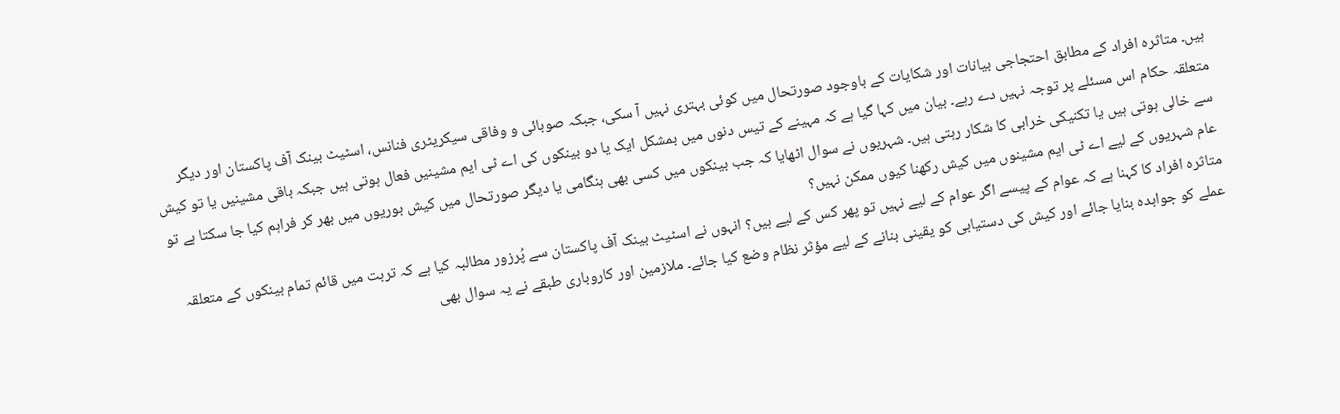ہیں۔ متاثرہ افراد کے مطابق احتجاجی بیانات اور شکایات کے باوجود صورتحال میں کوئی بہتری نہیں آ سکی، جبکہ صوبائی و وفاقی سیکریٹری فنانس، اسٹیٹ بینک آف پاکستان اور دیگر متعلقہ حکام اس مسئلے پر توجہ نہیں دے رہے۔ بیان میں کہا گیا ہے کہ مہینے کے تیس دنوں میں بمشکل ایک یا دو بینکوں کی اے ٹی ایم مشینیں فعال ہوتی ہیں جبکہ باقی مشینیں یا تو کیش سے خالی ہوتی ہیں یا تکنیکی خرابی کا شکار رہتی ہیں۔ شہریوں نے سوال اٹھایا کہ جب بینکوں میں کسی بھی ہنگامی یا دیگر صورتحال میں کیش بوریوں میں بھر کر فراہم کیا جا سکتا ہے تو عام شہریوں کے لیے اے ٹی ایم مشینوں میں کیش رکھنا کیوں ممکن نہیں؟
متاثرہ افراد کا کہنا ہے کہ عوام کے پیسے اگر عوام کے لیے نہیں تو پھر کس کے لیے ہیں؟ انہوں نے اسٹیٹ بینک آف پاکستان سے پُرزور مطالبہ کیا ہے کہ تربت میں قائم تمام بینکوں کے متعلقہ عملے کو جوابدہ بنایا جائے اور کیش کی دستیابی کو یقینی بنانے کے لیے مؤثر نظام وضع کیا جائے۔ ملازمین اور کاروباری طبقے نے یہ سوال بھی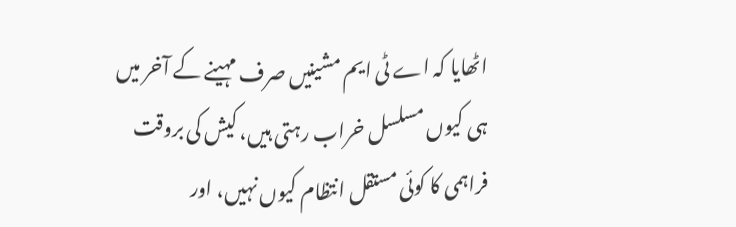اٹھایا کہ اے ٹی ایم مشینیں صرف مہینے کے آخر میں ہی کیوں مسلسل خراب رہتی ہیں، کیش کی بروقت فراہمی کا کوئی مستقل انتظام کیوں نہیں، اور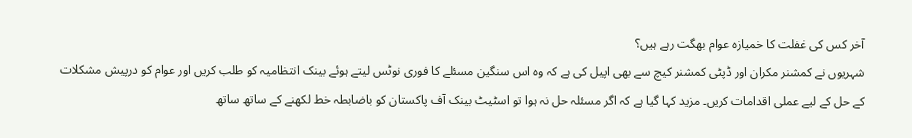آخر کس کی غفلت کا خمیازہ عوام بھگت رہے ہیں؟
شہریوں نے کمشنر مکران اور ڈپٹی کمشنر کیچ سے بھی اپیل کی ہے کہ وہ اس سنگین مسئلے کا فوری نوٹس لیتے ہوئے بینک انتظامیہ کو طلب کریں اور عوام کو درپیش مشکلات کے حل کے لیے عملی اقدامات کریں۔ مزید کہا گیا ہے کہ اگر مسئلہ حل نہ ہوا تو اسٹیٹ بینک آف پاکستان کو باضابطہ خط لکھنے کے ساتھ ساتھ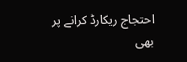احتجاج ریکارڈ کرانے پر بھی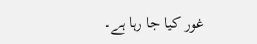غور کیا جا رہا ہے۔